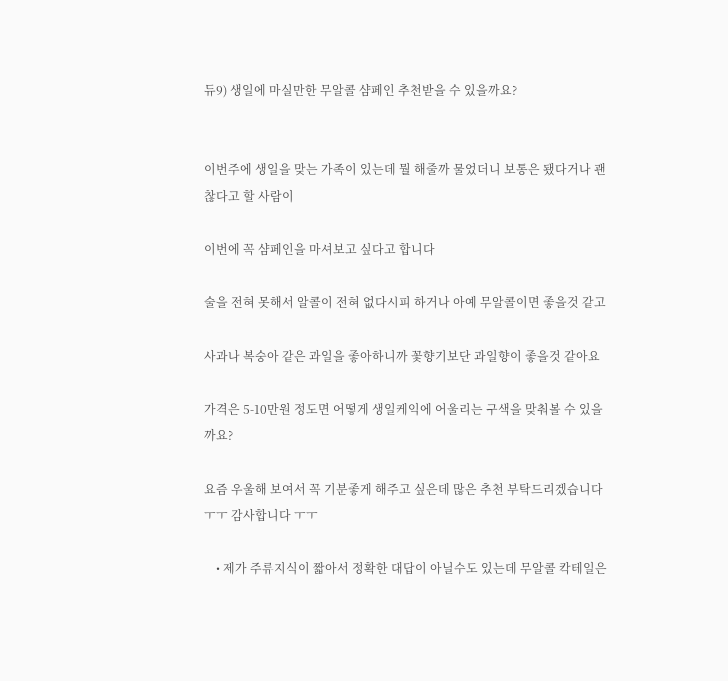듀9) 생일에 마실만한 무알콜 샴페인 추천받을 수 있을까요?


이번주에 생일을 맞는 가족이 있는데 뭘 해줄까 물었더니 보통은 됐다거나 괜찮다고 할 사람이

이번에 꼭 샴페인을 마셔보고 싶다고 합니다

술을 전혀 못해서 알콜이 전혀 없다시피 하거나 아예 무알콜이면 좋을것 같고

사과나 복숭아 같은 과일을 좋아하니까 꽃향기보단 과일향이 좋을것 같아요

가격은 5-10만원 정도면 어떻게 생일케익에 어울리는 구색을 맞춰볼 수 있을까요?

요즘 우울해 보여서 꼭 기분좋게 해주고 싶은데 많은 추천 부탁드리겠습니다 ㅜㅜ 감사합니다 ㅜㅜ

    • 제가 주류지식이 짧아서 정확한 대답이 아닐수도 있는데 무알콜 칵테일은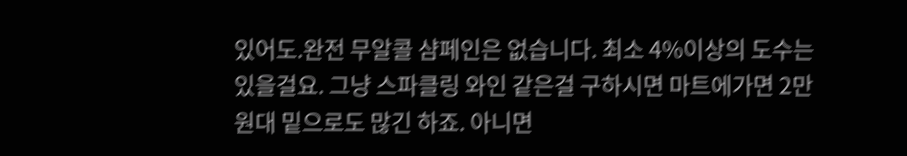있어도.완전 무알콜 샴페인은 없습니다. 최소 4%이상의 도수는 있을걸요. 그냥 스파클링 와인 같은걸 구하시면 마트에가면 2만원대 밑으로도 많긴 하죠. 아니면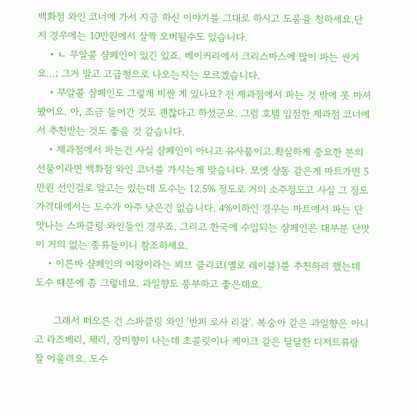백화점 와인 코너에 가서 지금 하신 이야기를 그대로 하시고 도움을 청하세요.단 저 경우에는 10만원에서 살짝 오버될수도 있습니다.
    • ㄴ 무알콜 샴페인이 있긴 있죠. 베이커리에서 크리스마스에 많이 파는 싼거요...; 그거 말고 고급형으로 나오는지는 모르겠습니다.
    • 무알콜 샴페인도 그렇게 비싼 게 있나요? 전 제과점에서 파는 것 밖에 못 마셔 봤어요. 아, 조금 들어간 것도 괜찮다고 하셨군요. 그럼 호텔 입점한 제과점 코너에서 추천받는 것도 좋을 것 같습니다.
    • 제과점에서 파는건 사실 샴페인이 아니고 유사품이고.확실하게 중요한 분의 선물이라면 백화점 와인 코너를 가시는게 맞습니다. 모엣 샹동 같은게 마트가면 5만원 선인걸로 알고는 있는데 도수는 12.5% 정도로 거의 소주정도고 사실 그 정도 가격대에서는 도수가 아주 낮은건 없습니다. 4%이하인 경우는 마트에서 파는 단맛나는 스파클링 와인들인 경우죠. 그리고 한국에 수입되는 샴페인은 대부분 단맛이 거의 없는 종류들이니 참조하세요.
    • 이른바 샴페인의 여왕이라는 뵈브 클리코(옐로 레이블)를 추천하려 했는데 도수 때문에 좀 그렇네요. 과일향도 풍부하고 좋은데요.

      그래서 떠오른 건 스파클링 와인 '반피 로사 리갈'. 복숭아 같은 과일향은 아니고 라즈베리, 체리, 장미향이 나는데 초콜릿이나 케이크 같은 달달한 디저트류랑 잘 어울려요. 도수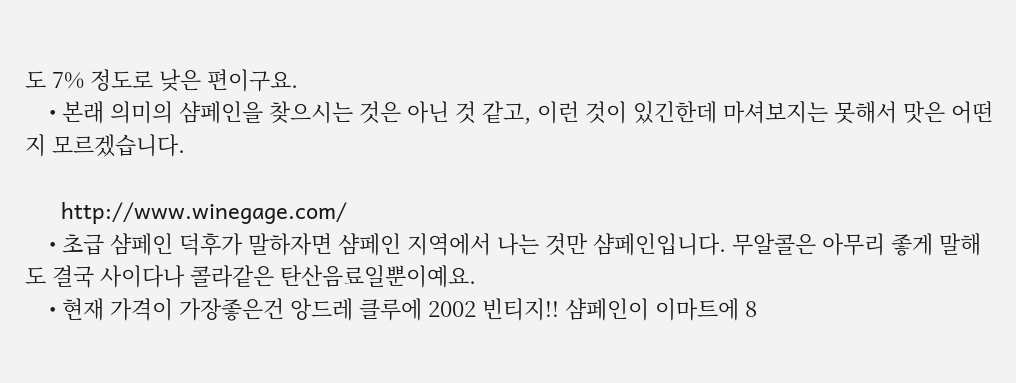도 7% 정도로 낮은 편이구요.
    • 본래 의미의 샴페인을 찾으시는 것은 아닌 것 같고, 이런 것이 있긴한데 마셔보지는 못해서 맛은 어떤지 모르겠습니다.

      http://www.winegage.com/
    • 초급 샴페인 덕후가 말하자면 샴페인 지역에서 나는 것만 샴페인입니다. 무알콜은 아무리 좋게 말해도 결국 사이다나 콜라같은 탄산음료일뿐이예요.
    • 현재 가격이 가장좋은건 앙드레 클루에 2002 빈티지!! 샴페인이 이마트에 8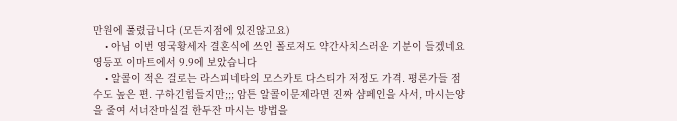만원에 풀렸급니다 (모든지점에 있진않고요)
    • 아님 이번 영국황세자 결혼식에 쓰인 폴로져도 약간사치스러운 기분이 들겠네요 영등포 이마트에서 9.9에 보았습니다
    • 알콜이 적은 걸로는 라스피네타의 모스카토 다스티가 저정도 가격. 평론가들 점수도 높은 편. 구하긴힘들지만;;; 암튼 알콜이문제라면 진짜 샴페인을 사서, 마시는양을 줄여 서너잔마실걸 한두잔 마시는 방법을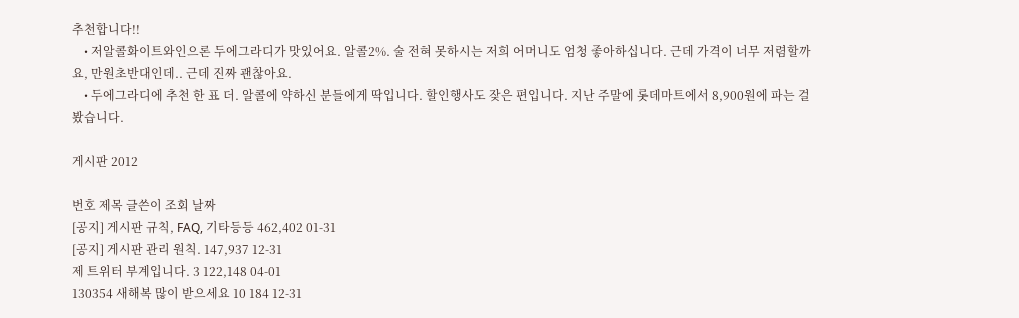추천합니다!!
    • 저알콜화이트와인으론 두에그라디가 맛있어요. 알콜2%. 술 전혀 못하시는 저희 어머니도 엄청 좋아하십니다. 근데 가격이 너무 저렴할까요, 만원초반대인데.. 근데 진짜 괜찮아요.
    • 두에그라디에 추천 한 표 더. 알콜에 약하신 분들에게 딱입니다. 할인행사도 잦은 편입니다. 지난 주말에 롯데마트에서 8,900원에 파는 걸 봤습니다.

게시판 2012

번호 제목 글쓴이 조회 날짜
[공지] 게시판 규칙, FAQ, 기타등등 462,402 01-31
[공지] 게시판 관리 원칙. 147,937 12-31
제 트위터 부계입니다. 3 122,148 04-01
130354 새해복 많이 받으세요 10 184 12-31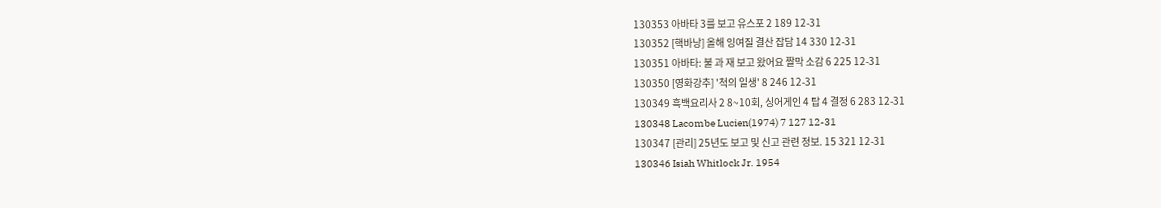130353 아바타 3를 보고 유스포 2 189 12-31
130352 [핵바낭] 올해 잉여질 결산 잡담 14 330 12-31
130351 아바타: 불 과 재 보고 왔어요 짤막 소감 6 225 12-31
130350 [영화강추] '척의 일생' 8 246 12-31
130349 흑백요리사 2 8~10회, 싱어게인 4 탑 4 결정 6 283 12-31
130348 Lacombe Lucien(1974) 7 127 12-31
130347 [관리] 25년도 보고 및 신고 관련 정보. 15 321 12-31
130346 Isiah Whitlock Jr. 1954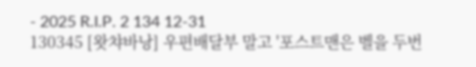- 2025 R.I.P. 2 134 12-31
130345 [왓챠바낭] 우편배달부 말고 '포스트맨은 벨을 두번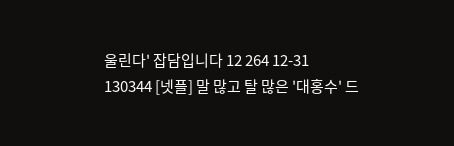울린다' 잡담입니다 12 264 12-31
130344 [넷플] 말 많고 탈 많은 '대홍수' 드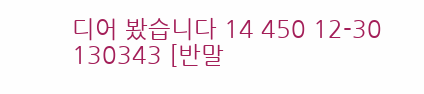디어 봤습니다 14 450 12-30
130343 [반말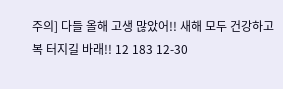주의] 다들 올해 고생 많았어!! 새해 모두 건강하고 복 터지길 바래!! 12 183 12-30